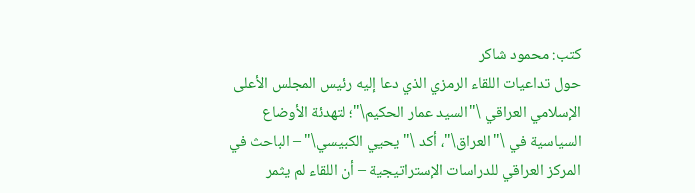كتب: محمود شاكر
حول تداعيات اللقاء الرمزي الذي دعا إليه رئيس المجلس الأعلى الإسلامي العراقي \"السيد عمار الحكيم\"؛ لتهدئة الأوضاع السياسية في \"العراق\"، أكد \"يحيي الكبيسي\" – الباحث في المركز العراقي للدراسات الإستراتيجية – أن اللقاء لم يثمر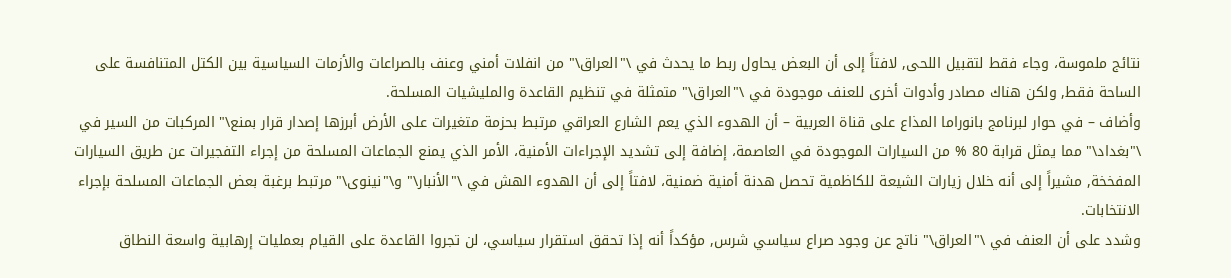نتائج ملموسة، وجاء فقط لتقبيل اللحى, لافتاً إلى أن البعض يحاول ربط ما يحدث في \"العراق\" من انفلات أمني وعنف بالصراعات والأزمات السياسية بين الكتل المتنافسة على الساحة فقط, ولكن هناك مصادر وأدوات أخرى للعنف موجودة في \"العراق\" متمثلة في تنظيم القاعدة والمليشيات المسلحة.
وأضاف – في حوار لبرنامج بانوراما المذاع على قناة العربية – أن الهدوء الذي يعم الشارع العراقي مرتبط بحزمة متغيرات على الأرض أبرزها إصدار قرار بمنع\" المركبات من السير في \"بغداد\" مما يمثل قرابة 80 % من السيارات الموجودة في العاصمة، إضافة إلى تشديد الإجراءات الأمنية، الأمر الذي يمنع الجماعات المسلحة من إجراء التفجيرات عن طريق السيارات المفخخة, مشيراً إلى أنه خلال زيارات الشيعة للكاظمية تحصل هدنة أمنية ضمنية، لافتاً إلى أن الهدوء الهش في \"الأنبار\" و\"نينوى\" مرتبط برغبة بعض الجماعات المسلحة بإجراء الانتخابات.
وشدد على أن العنف في \"العراق\" ناتج عن وجود صراع سياسي شرس, مؤكداً أنه إذا تحقق استقرار سياسي، لن تجروا القاعدة على القيام بعمليات إرهابية واسعة النطاق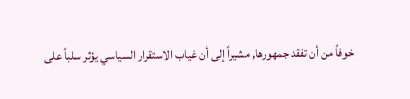خوفاً من أن تفقد جمهورها, مشيراً إلى أن غياب الاستقرار السياسي يؤثر سلباً على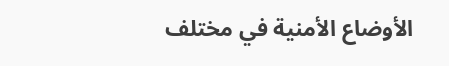الأوضاع الأمنية في مختلف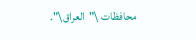محافظات \"العراق\".